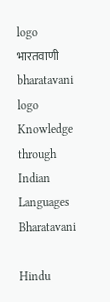logo
भारतवाणी
bharatavani
logo
Knowledge through Indian Languages
Bharatavani

Hindu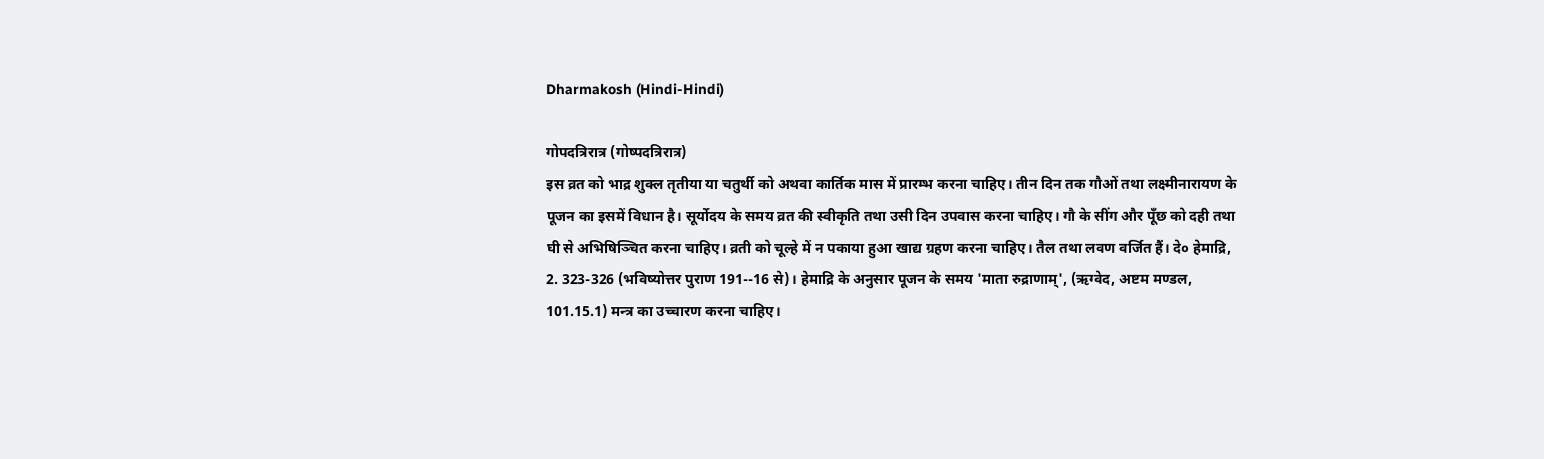Dharmakosh (Hindi-Hindi)

गोपदत्रिरात्र (गोष्पदत्रिरात्र)
इस व्रत को भाद्र शुक्ल तृतीया या चतुर्थी को अथवा कार्तिक मास में प्रारम्भ करना चाहिए। तीन दिन तक गौओं तथा लक्ष्मीनारायण के पूजन का इसमें विधान है। सूर्योदय के समय व्रत की स्वीकृति तथा उसी दिन उपवास करना चाहिए। गौ के सींग और पूँछ को दही तथा घी से अभिषिञ्चित करना चाहिए। व्रती को चूल्हे में न पकाया हुआ खाद्य ग्रहण करना चाहिए। तैल तथा लवण वर्जित हैं। दे० हेमाद्रि, 2. 323-326 (भविष्योत्तर पुराण 191--16 से)। हेमाद्रि के अनुसार पूजन के समय 'माता रुद्राणाम्', (ऋग्वेद, अष्टम मण्डल, 101.15.1) मन्त्र का उच्चारण करना चाहिए।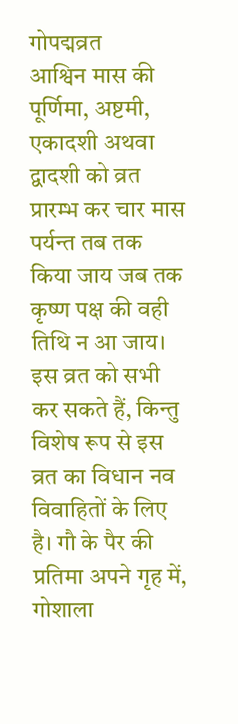गोपद्मव्रत
आश्विन मास की पूर्णिमा, अष्टमी, एकादशी अथवा द्वादशी को व्रत प्रारम्भ कर चार मास पर्यन्त तब तक किया जाय जब तक कृष्ण पक्ष की वही तिथि न आ जाय। इस व्रत को सभी कर सकते हैं, किन्तु विशेष रूप से इस व्रत का विधान नव विवाहितों के लिए है। गौ के पैर की प्रतिमा अपने गृह में, गोशाला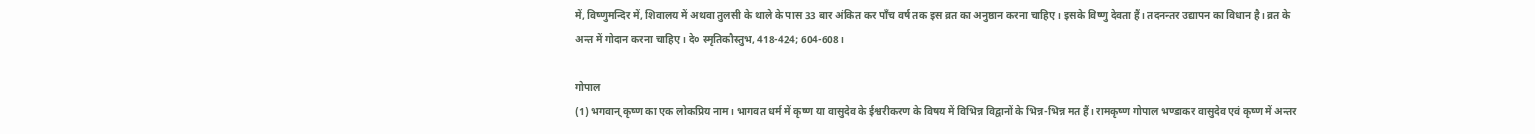में, विष्‍णुमन्दिर में, शिवालय में अथवा तुलसी के थाले के पास 33 बार अंकित कर पाँच वर्ष तक इस व्रत का अनुष्ठान करना चाहिए। इसके विष्णु देवता हैं। तदनन्तर उद्यापन का विधान है। व्रत के अन्त में गोदान करना चाहिए। दे० स्मृतिकौस्तुभ, 418-424; 604-608।

गोपाल
(1) भगवान् कृष्ण का एक लोकप्रिय नाम। भागवत धर्म में कृष्ण या वासुदेव के ईश्वरीकरण के विषय में विभिन्न विद्वानों के भिन्न-भिन्न मत हैं। रामकृष्ण गोपाल भण्डाकर वासुदेव एवं कृष्ण में अन्तर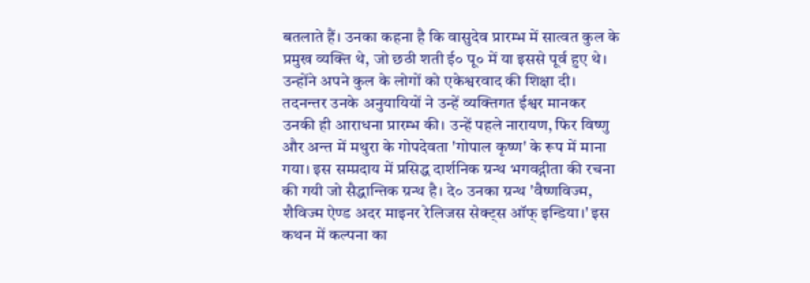बतलाते हैं। उनका कहना है कि वासुदेव प्रारम्भ में सात्वत कुल के प्रमुख व्यक्ति थे, जो छठी शती ई० पू० में या इससे पूर्व हुए थे। उन्होंने अपने कुल के लोगों को एकेश्वरवाद की शिक्षा दी। तदनन्तर उनके अनुयायियों ने उन्हें व्यक्तिगत ईश्वर मानकर उनकी ही आराधना प्रारम्भ की। उन्हें पहले नारायण, फिर विष्णु और अन्त में मथुरा के गोपदेवता 'गोपाल कृष्ण' के रूप में माना गया। इस सम्प्रदाय में प्रसिद्ध दार्शनिक ग्रन्थ भगवद्गीता की रचना की गयी जो सैद्धान्तिक ग्रन्थ है। दे० उनका ग्रन्थ 'वैष्णविज्म, शैविज्म ऐण्ड अदर माइनर रेलिजस सेक्ट्स ऑफ् इन्डिया।' इस कथन में कल्पना का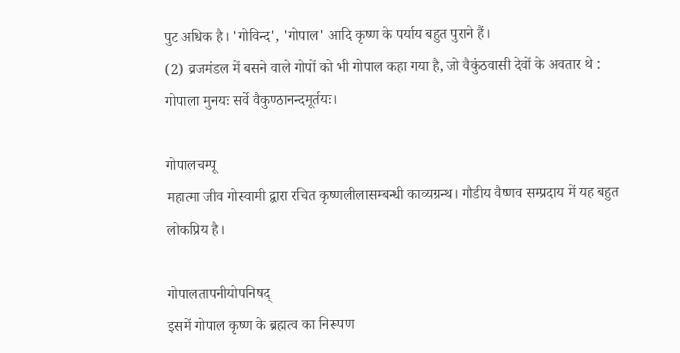पुट अधिक है। 'गोविन्द', 'गोपाल' आदि कृष्ण के पर्याय बहुत पुराने हैं।
(2) व्रजमंडल में बसने वाले गोपों को भी गोपाल कहा गया है, जो वैकुंठवासी देवों के अवतार थे :
गोपाला मुनयः सर्वे वैकुण्ठानन्दमूर्तयः।

गोपालचम्पू
महात्मा जीव गोस्वामी द्वारा रचित कृष्णलीलासम्बन्धी काव्यग्रन्थ। गौडीय वैष्णव सम्प्रदाय में यह बहुत लोकप्रिय है।

गोपालतापनीयोपनिषद्
इसमें गोपाल कृष्ण के ब्रह्मत्व का निरूपण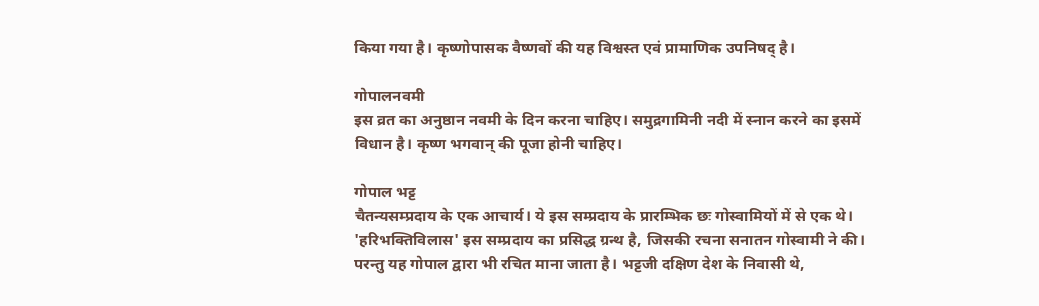किया गया है। कृष्णोपासक वैष्णवों की यह विश्वस्त एवं प्रामाणिक उपनिषद् है।

गोपालनवमी
इस व्रत का अनुष्ठान नवमी के दिन करना चाहिए। समुद्रगामिनी नदी में स्नान करने का इसमें विधान है। कृष्ण भगवान् की पूजा होनी चाहिए।

गोपाल भट्ट
चैतन्यसम्प्रदाय के एक आचार्य। ये इस सम्प्रदाय के प्रारम्भिक छः गोस्वामियों में से एक थे। 'हरिभक्तिविलास' इस सम्प्रदाय का प्रसिद्ध ग्रन्थ है, जिसकी रचना सनातन गोस्वामी ने की। परन्तु यह गोपाल द्वारा भी रचित माना जाता है। भट्टजी दक्षिण देश के निवासी थे,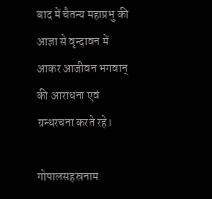बाद में चैतन्य महाप्रभु की आज्ञा से वृन्दावन में आकर आजीवन भगवान् की आराधना एवं ग्रन्थरचना करते रहे।

गोपालसहस्रनाम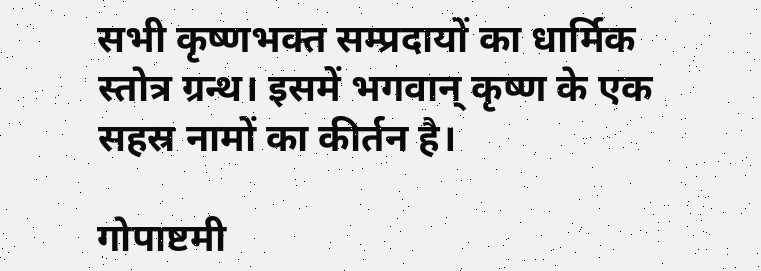सभी कृष्णभक्त सम्प्रदायों का धार्मिक स्तोत्र ग्रन्थ। इसमें भगवान् कृष्ण के एक सहस्र नामों का कीर्तन है।

गोपाष्टमी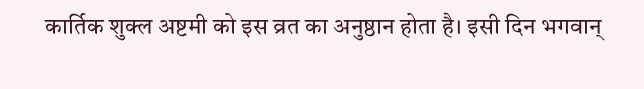कार्तिक शुक्ल अष्टमी को इस व्रत का अनुष्ठान होता है। इसी दिन भगवान्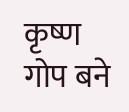कृष्ण गोप बने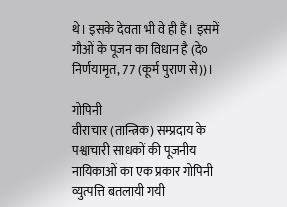थे। इसके देवता भी वे ही हैं। इसमें गौओं के पूजन का विधान है (दे० निर्णयामृत, 77 (कूर्म पुराण से))।

गोपिनी
वीराचार (तान्त्रिक) सम्प्रदाय के पश्वाचारी साधकों की पूजनीय नायिकाओं का एक प्रकार गोपिनी व्युत्पत्ति बतलायी गयी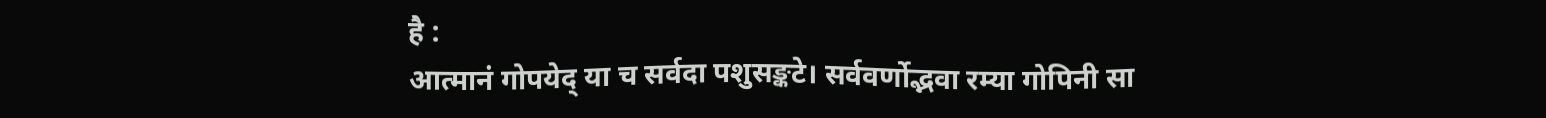है :
आत्मानं गोपयेद् या च सर्वदा पशुसङ्कटे। सर्ववर्णोद्भवा रम्या गोपिनी सा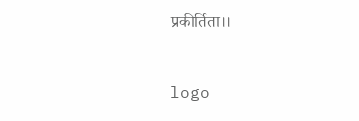प्रकीर्तिता।।


logo